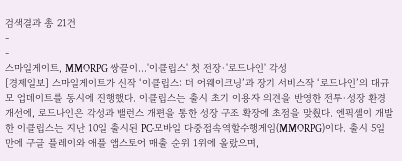검색결과 총 21건
-
-
스마일게이트, MMORPG 쌍끌이…'이클립스' 첫 전장·'로드나인' 각성
[경제일보] 스마일게이트가 신작 ‘이클립스: 더 어웨이크닝’과 장기 서비스작 ‘로드나인’의 대규모 업데이트를 동시에 진행했다. 이클립스는 출시 초기 이용자 의견을 반영한 전투·성장 환경 개선에, 로드나인은 각성과 밸런스 개편을 통한 성장 구조 확장에 초점을 맞췄다. 엔픽셀이 개발한 이클립스는 지난 10일 출시된 PC·모바일 다중접속역할수행게임(MMORPG)이다. 출시 5일 만에 구글 플레이와 애플 앱스토어 매출 순위 1위에 올랐으며,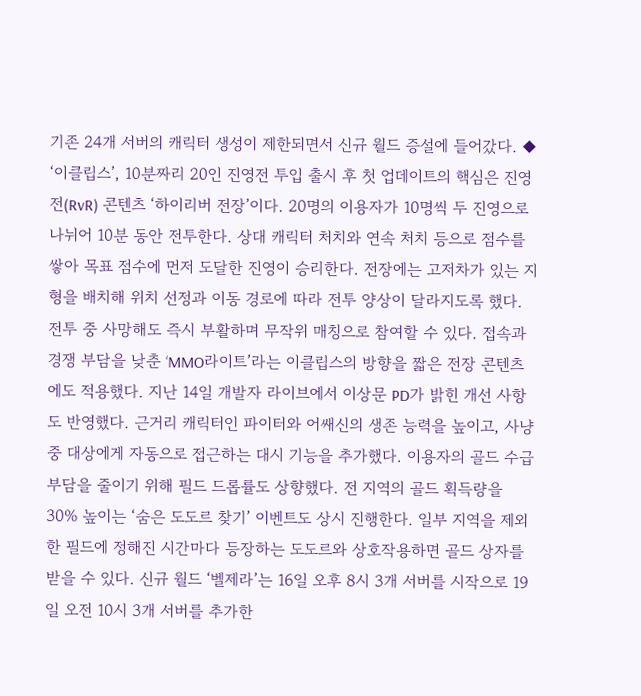기존 24개 서버의 캐릭터 생성이 제한되면서 신규 월드 증설에 들어갔다. ◆ ‘이클립스’, 10분짜리 20인 진영전 투입 출시 후 첫 업데이트의 핵심은 진영전(RvR) 콘텐츠 ‘하이리버 전장’이다. 20명의 이용자가 10명씩 두 진영으로 나뉘어 10분 동안 전투한다. 상대 캐릭터 처치와 연속 처치 등으로 점수를 쌓아 목표 점수에 먼저 도달한 진영이 승리한다. 전장에는 고저차가 있는 지형을 배치해 위치 선정과 이동 경로에 따라 전투 양상이 달라지도록 했다. 전투 중 사망해도 즉시 부활하며 무작위 매칭으로 참여할 수 있다. 접속과 경쟁 부담을 낮춘 ‘MMO라이트’라는 이클립스의 방향을 짧은 전장 콘텐츠에도 적용했다. 지난 14일 개발자 라이브에서 이상문 PD가 밝힌 개선 사항도 반영했다. 근거리 캐릭터인 파이터와 어쌔신의 생존 능력을 높이고, 사냥 중 대상에게 자동으로 접근하는 대시 기능을 추가했다. 이용자의 골드 수급 부담을 줄이기 위해 필드 드롭률도 상향했다. 전 지역의 골드 획득량을 30% 높이는 ‘숨은 도도르 찾기’ 이벤트도 상시 진행한다. 일부 지역을 제외한 필드에 정해진 시간마다 등장하는 도도르와 상호작용하면 골드 상자를 받을 수 있다. 신규 월드 ‘벨제라’는 16일 오후 8시 3개 서버를 시작으로 19일 오전 10시 3개 서버를 추가한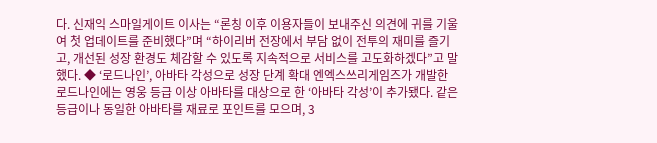다. 신재익 스마일게이트 이사는 “론칭 이후 이용자들이 보내주신 의견에 귀를 기울여 첫 업데이트를 준비했다”며 “하이리버 전장에서 부담 없이 전투의 재미를 즐기고, 개선된 성장 환경도 체감할 수 있도록 지속적으로 서비스를 고도화하겠다”고 말했다. ◆ ‘로드나인’, 아바타 각성으로 성장 단계 확대 엔엑스쓰리게임즈가 개발한 로드나인에는 영웅 등급 이상 아바타를 대상으로 한 ‘아바타 각성’이 추가됐다. 같은 등급이나 동일한 아바타를 재료로 포인트를 모으며, 3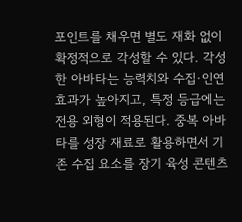포인트를 채우면 별도 재화 없이 확정적으로 각성할 수 있다. 각성한 아바타는 능력치와 수집·인연 효과가 높아지고, 특정 등급에는 전용 외형이 적용된다. 중복 아바타를 성장 재료로 활용하면서 기존 수집 요소를 장기 육성 콘텐츠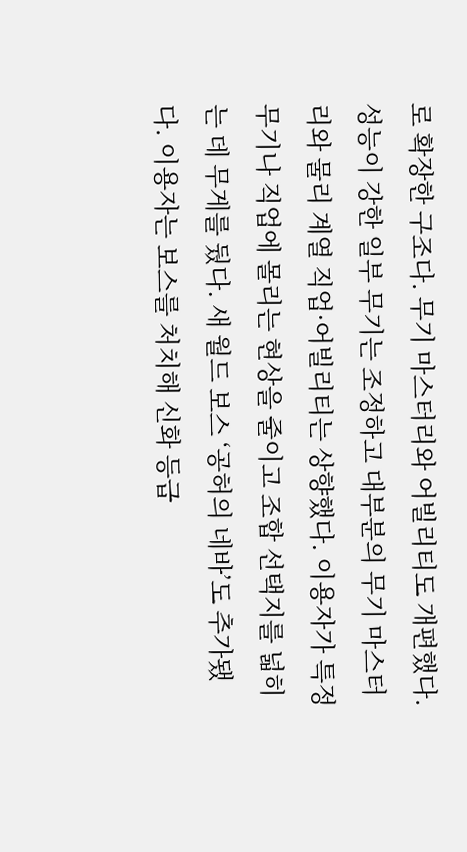로 확장한 구조다. 무기 마스터리와 어빌리티도 개편했다. 성능이 강한 일부 무기는 조정하고 대부분의 무기 마스터리와 물리 계열 직업·어빌리티는 상향했다. 이용자가 특정 무기나 직업에 몰리는 현상을 줄이고 조합 선택지를 넓히는 데 무게를 뒀다. 새 월드 보스 ‘공허의 네바’도 추가됐다. 이용자는 보스를 처치해 신화 등급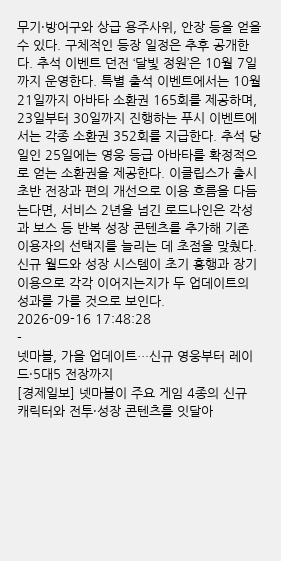무기·방어구와 상급 용주사위, 안장 등을 얻을 수 있다. 구체적인 등장 일정은 추후 공개한다. 추석 이벤트 던전 ‘달빛 정원’은 10월 7일까지 운영한다. 특별 출석 이벤트에서는 10월 21일까지 아바타 소환권 165회를 제공하며, 23일부터 30일까지 진행하는 푸시 이벤트에서는 각종 소환권 352회를 지급한다. 추석 당일인 25일에는 영웅 등급 아바타를 확정적으로 얻는 소환권을 제공한다. 이클립스가 출시 초반 전장과 편의 개선으로 이용 흐름을 다듬는다면, 서비스 2년을 넘긴 로드나인은 각성과 보스 등 반복 성장 콘텐츠를 추가해 기존 이용자의 선택지를 늘리는 데 초점을 맞췄다. 신규 월드와 성장 시스템이 초기 흥행과 장기 이용으로 각각 이어지는지가 두 업데이트의 성과를 가를 것으로 보인다.
2026-09-16 17:48:28
-
넷마블, 가을 업데이트…신규 영웅부터 레이드·5대5 전장까지
[경제일보] 넷마블이 주요 게임 4종의 신규 캐릭터와 전투·성장 콘텐츠를 잇달아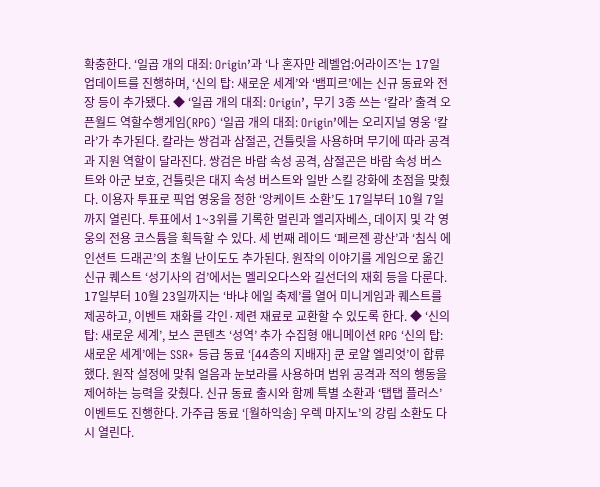확충한다. ‘일곱 개의 대죄: Origin’과 ‘나 혼자만 레벨업:어라이즈’는 17일 업데이트를 진행하며, ‘신의 탑: 새로운 세계’와 ‘뱀피르’에는 신규 동료와 전장 등이 추가됐다. ◆ ‘일곱 개의 대죄: Origin’, 무기 3종 쓰는 ‘칼라’ 출격 오픈월드 역할수행게임(RPG) ‘일곱 개의 대죄: Origin’에는 오리지널 영웅 ‘칼라’가 추가된다. 칼라는 쌍검과 삼절곤, 건틀릿을 사용하며 무기에 따라 공격과 지원 역할이 달라진다. 쌍검은 바람 속성 공격, 삼절곤은 바람 속성 버스트와 아군 보호, 건틀릿은 대지 속성 버스트와 일반 스킬 강화에 초점을 맞췄다. 이용자 투표로 픽업 영웅을 정한 ‘앙케이트 소환’도 17일부터 10월 7일까지 열린다. 투표에서 1~3위를 기록한 멀린과 엘리자베스, 데이지 및 각 영웅의 전용 코스튬을 획득할 수 있다. 세 번째 레이드 ‘페르젠 광산’과 ‘침식 에인션트 드래곤’의 초월 난이도도 추가된다. 원작의 이야기를 게임으로 옮긴 신규 퀘스트 ‘성기사의 검’에서는 멜리오다스와 길선더의 재회 등을 다룬다. 17일부터 10월 23일까지는 ‘바냐 에일 축제’를 열어 미니게임과 퀘스트를 제공하고, 이벤트 재화를 각인·제련 재료로 교환할 수 있도록 한다. ◆ ‘신의 탑: 새로운 세계’, 보스 콘텐츠 ‘성역’ 추가 수집형 애니메이션 RPG ‘신의 탑: 새로운 세계’에는 SSR+ 등급 동료 ‘[44층의 지배자] 쿤 로얄 엘리엇’이 합류했다. 원작 설정에 맞춰 얼음과 눈보라를 사용하며 범위 공격과 적의 행동을 제어하는 능력을 갖췄다. 신규 동료 출시와 함께 특별 소환과 ‘탭탭 플러스’ 이벤트도 진행한다. 가주급 동료 ‘[월하익송] 우렉 마지노’의 강림 소환도 다시 열린다.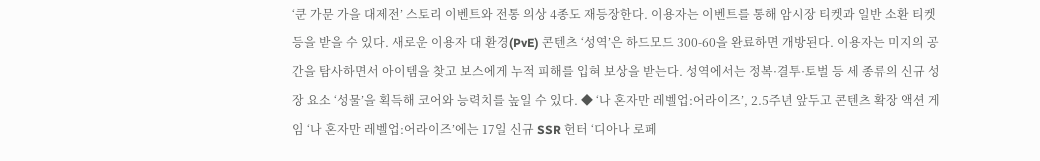‘쿤 가문 가을 대제전’ 스토리 이벤트와 전통 의상 4종도 재등장한다. 이용자는 이벤트를 통해 암시장 티켓과 일반 소환 티켓 등을 받을 수 있다. 새로운 이용자 대 환경(PvE) 콘텐츠 ‘성역’은 하드모드 300-60을 완료하면 개방된다. 이용자는 미지의 공간을 탐사하면서 아이템을 찾고 보스에게 누적 피해를 입혀 보상을 받는다. 성역에서는 정복·결투·토벌 등 세 종류의 신규 성장 요소 ‘성물’을 획득해 코어와 능력치를 높일 수 있다. ◆ ‘나 혼자만 레벨업:어라이즈’, 2.5주년 앞두고 콘텐츠 확장 액션 게임 ‘나 혼자만 레벨업:어라이즈’에는 17일 신규 SSR 헌터 ‘디아나 로페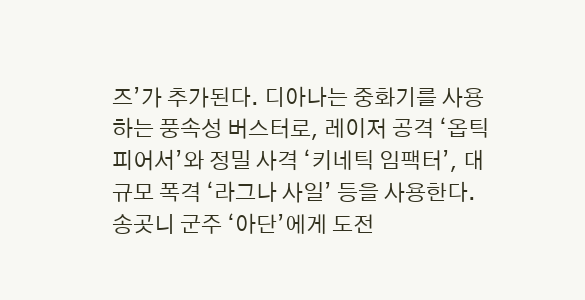즈’가 추가된다. 디아나는 중화기를 사용하는 풍속성 버스터로, 레이저 공격 ‘옵틱 피어서’와 정밀 사격 ‘키네틱 임팩터’, 대규모 폭격 ‘라그나 사일’ 등을 사용한다. 송곳니 군주 ‘아단’에게 도전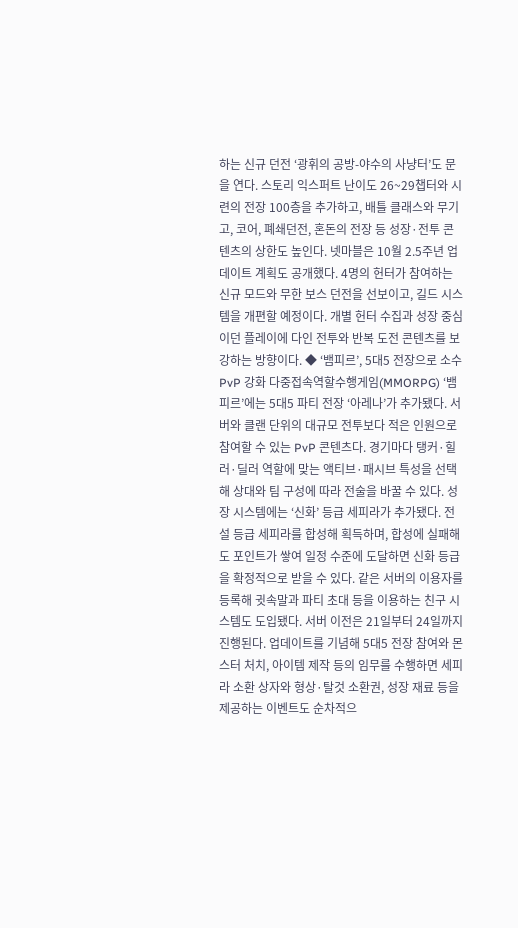하는 신규 던전 ‘광휘의 공방-야수의 사냥터’도 문을 연다. 스토리 익스퍼트 난이도 26~29챕터와 시련의 전장 100층을 추가하고, 배틀 클래스와 무기고, 코어, 폐쇄던전, 혼돈의 전장 등 성장·전투 콘텐츠의 상한도 높인다. 넷마블은 10월 2.5주년 업데이트 계획도 공개했다. 4명의 헌터가 참여하는 신규 모드와 무한 보스 던전을 선보이고, 길드 시스템을 개편할 예정이다. 개별 헌터 수집과 성장 중심이던 플레이에 다인 전투와 반복 도전 콘텐츠를 보강하는 방향이다. ◆ ‘뱀피르’, 5대5 전장으로 소수 PvP 강화 다중접속역할수행게임(MMORPG) ‘뱀피르’에는 5대5 파티 전장 ‘아레나’가 추가됐다. 서버와 클랜 단위의 대규모 전투보다 적은 인원으로 참여할 수 있는 PvP 콘텐츠다. 경기마다 탱커·힐러·딜러 역할에 맞는 액티브·패시브 특성을 선택해 상대와 팀 구성에 따라 전술을 바꿀 수 있다. 성장 시스템에는 ‘신화’ 등급 세피라가 추가됐다. 전설 등급 세피라를 합성해 획득하며, 합성에 실패해도 포인트가 쌓여 일정 수준에 도달하면 신화 등급을 확정적으로 받을 수 있다. 같은 서버의 이용자를 등록해 귓속말과 파티 초대 등을 이용하는 친구 시스템도 도입됐다. 서버 이전은 21일부터 24일까지 진행된다. 업데이트를 기념해 5대5 전장 참여와 몬스터 처치, 아이템 제작 등의 임무를 수행하면 세피라 소환 상자와 형상·탈것 소환권, 성장 재료 등을 제공하는 이벤트도 순차적으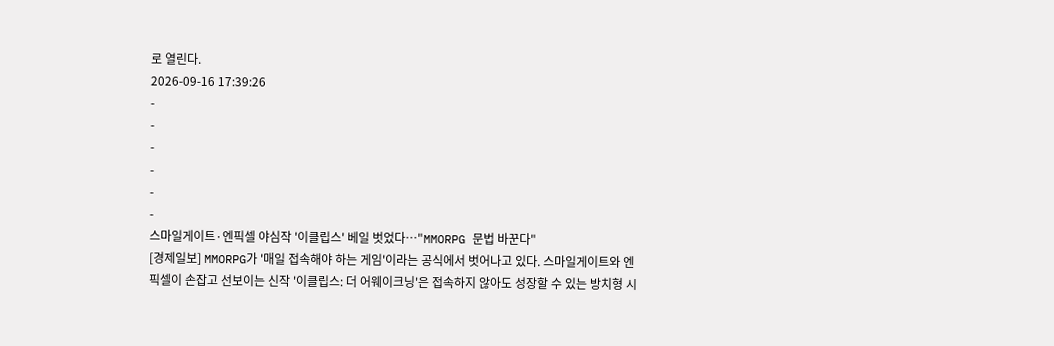로 열린다.
2026-09-16 17:39:26
-
-
-
-
-
-
스마일게이트·엔픽셀 야심작 '이클립스' 베일 벗었다…"MMORPG 문법 바꾼다"
[경제일보] MMORPG가 '매일 접속해야 하는 게임'이라는 공식에서 벗어나고 있다. 스마일게이트와 엔픽셀이 손잡고 선보이는 신작 '이클립스: 더 어웨이크닝'은 접속하지 않아도 성장할 수 있는 방치형 시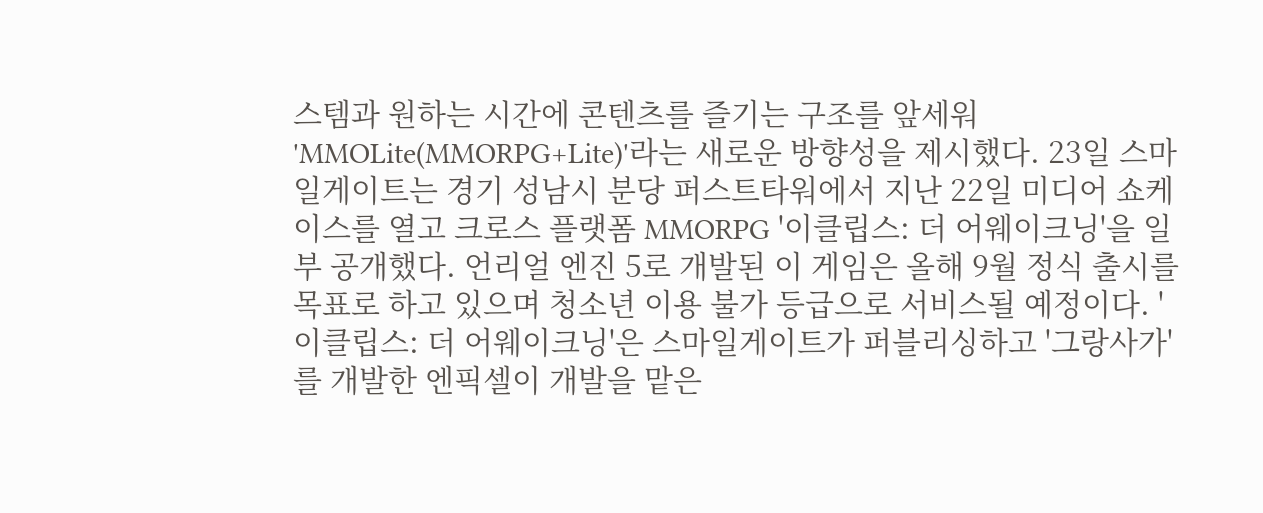스템과 원하는 시간에 콘텐츠를 즐기는 구조를 앞세워 'MMOLite(MMORPG+Lite)'라는 새로운 방향성을 제시했다. 23일 스마일게이트는 경기 성남시 분당 퍼스트타워에서 지난 22일 미디어 쇼케이스를 열고 크로스 플랫폼 MMORPG '이클립스: 더 어웨이크닝'을 일부 공개했다. 언리얼 엔진 5로 개발된 이 게임은 올해 9월 정식 출시를 목표로 하고 있으며 청소년 이용 불가 등급으로 서비스될 예정이다. '이클립스: 더 어웨이크닝'은 스마일게이트가 퍼블리싱하고 '그랑사가'를 개발한 엔픽셀이 개발을 맡은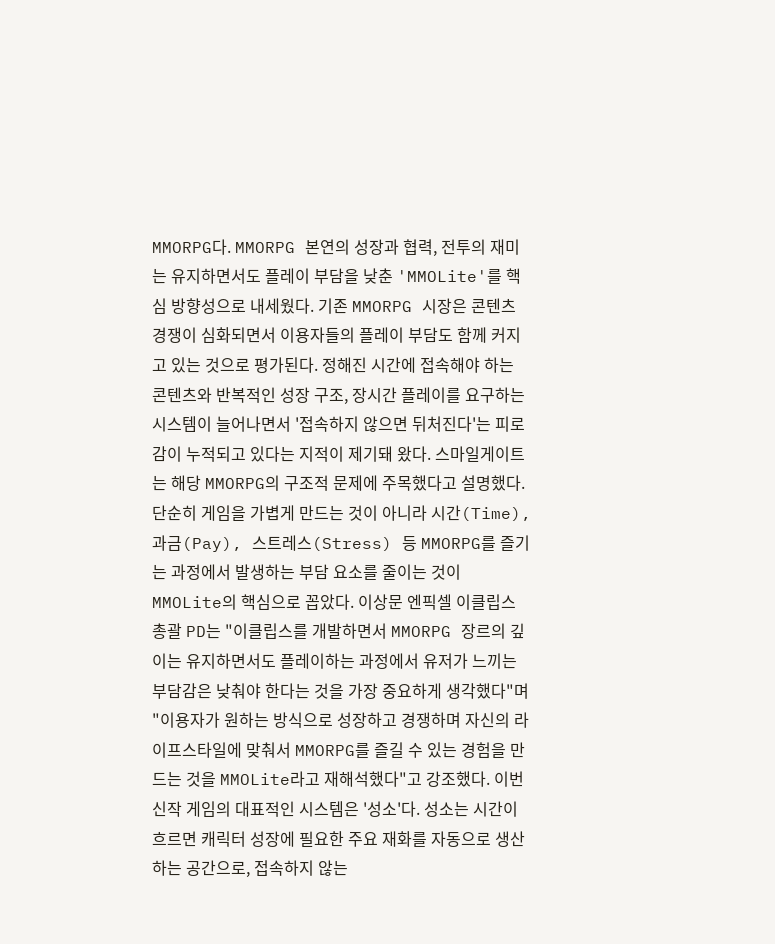MMORPG다. MMORPG 본연의 성장과 협력, 전투의 재미는 유지하면서도 플레이 부담을 낮춘 'MMOLite'를 핵심 방향성으로 내세웠다. 기존 MMORPG 시장은 콘텐츠 경쟁이 심화되면서 이용자들의 플레이 부담도 함께 커지고 있는 것으로 평가된다. 정해진 시간에 접속해야 하는 콘텐츠와 반복적인 성장 구조, 장시간 플레이를 요구하는 시스템이 늘어나면서 '접속하지 않으면 뒤처진다'는 피로감이 누적되고 있다는 지적이 제기돼 왔다. 스마일게이트는 해당 MMORPG의 구조적 문제에 주목했다고 설명했다. 단순히 게임을 가볍게 만드는 것이 아니라 시간(Time), 과금(Pay), 스트레스(Stress) 등 MMORPG를 즐기는 과정에서 발생하는 부담 요소를 줄이는 것이 MMOLite의 핵심으로 꼽았다. 이상문 엔픽셀 이클립스 총괄 PD는 "이클립스를 개발하면서 MMORPG 장르의 깊이는 유지하면서도 플레이하는 과정에서 유저가 느끼는 부담감은 낮춰야 한다는 것을 가장 중요하게 생각했다"며 "이용자가 원하는 방식으로 성장하고 경쟁하며 자신의 라이프스타일에 맞춰서 MMORPG를 즐길 수 있는 경험을 만드는 것을 MMOLite라고 재해석했다"고 강조했다. 이번 신작 게임의 대표적인 시스템은 '성소'다. 성소는 시간이 흐르면 캐릭터 성장에 필요한 주요 재화를 자동으로 생산하는 공간으로, 접속하지 않는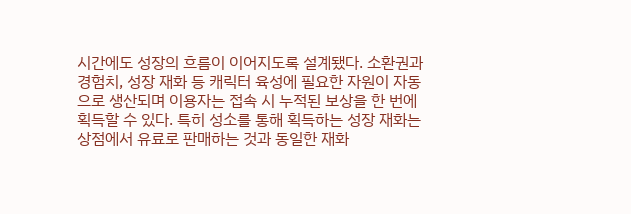시간에도 성장의 흐름이 이어지도록 설계됐다. 소환권과 경험치, 성장 재화 등 캐릭터 육성에 필요한 자원이 자동으로 생산되며 이용자는 접속 시 누적된 보상을 한 번에 획득할 수 있다. 특히 성소를 통해 획득하는 성장 재화는 상점에서 유료로 판매하는 것과 동일한 재화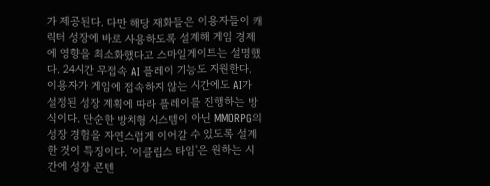가 제공된다. 다만 해당 재화들은 이용자들이 캐릭터 성장에 바로 사용하도록 설계해 게임 경제에 영향을 최소화했다고 스마일게이트는 설명했다. 24시간 무접속 AI 플레이 기능도 지원한다. 이용자가 게임에 접속하지 않는 시간에도 AI가 설정된 성장 계획에 따라 플레이를 진행하는 방식이다. 단순한 방치형 시스템이 아닌 MMORPG의 성장 경험을 자연스럽게 이어갈 수 있도록 설계한 것이 특징이다. '이클립스 타임'은 원하는 시간에 성장 콘텐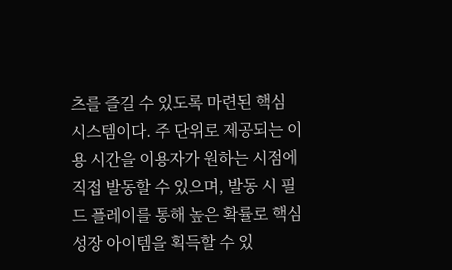츠를 즐길 수 있도록 마련된 핵심 시스템이다. 주 단위로 제공되는 이용 시간을 이용자가 원하는 시점에 직접 발동할 수 있으며, 발동 시 필드 플레이를 통해 높은 확률로 핵심 성장 아이템을 획득할 수 있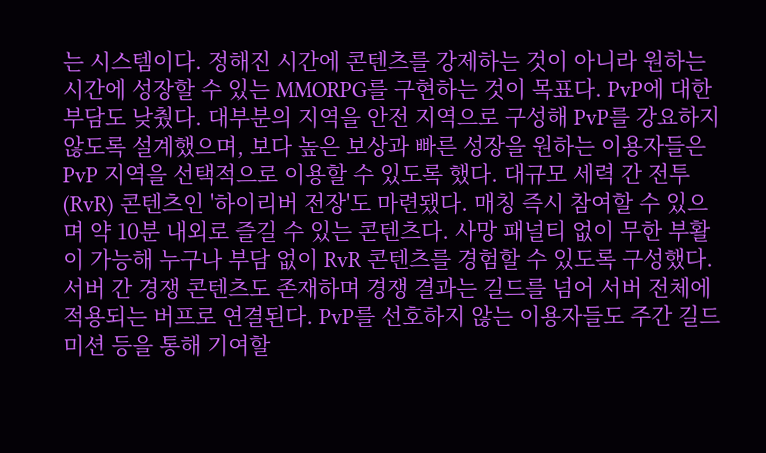는 시스템이다. 정해진 시간에 콘텐츠를 강제하는 것이 아니라 원하는 시간에 성장할 수 있는 MMORPG를 구현하는 것이 목표다. PvP에 대한 부담도 낮췄다. 대부분의 지역을 안전 지역으로 구성해 PvP를 강요하지 않도록 설계했으며, 보다 높은 보상과 빠른 성장을 원하는 이용자들은 PvP 지역을 선택적으로 이용할 수 있도록 했다. 대규모 세력 간 전투(RvR) 콘텐츠인 '하이리버 전장'도 마련됐다. 매칭 즉시 참여할 수 있으며 약 10분 내외로 즐길 수 있는 콘텐츠다. 사망 패널티 없이 무한 부활이 가능해 누구나 부담 없이 RvR 콘텐츠를 경험할 수 있도록 구성했다. 서버 간 경쟁 콘텐츠도 존재하며 경쟁 결과는 길드를 넘어 서버 전체에 적용되는 버프로 연결된다. PvP를 선호하지 않는 이용자들도 주간 길드 미션 등을 통해 기여할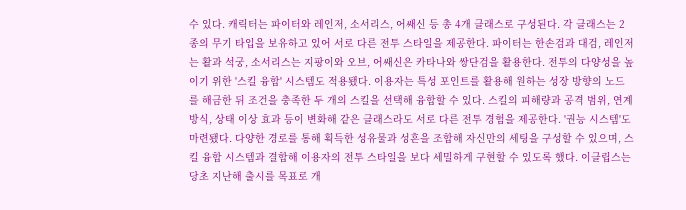수 있다. 캐릭터는 파이터와 레인저, 소서리스, 어쌔신 등 총 4개 클래스로 구성된다. 각 클래스는 2종의 무기 타입을 보유하고 있어 서로 다른 전투 스타일을 제공한다. 파이터는 한손검과 대검, 레인저는 활과 석궁, 소서리스는 지팡이와 오브, 어쌔신은 카타나와 쌍단검을 활용한다. 전투의 다양성을 높이기 위한 '스킬 융합' 시스템도 적용됐다. 이용자는 특성 포인트를 활용해 원하는 성장 방향의 노드를 해금한 뒤 조건을 충족한 두 개의 스킬을 선택해 융합할 수 있다. 스킬의 피해량과 공격 범위, 연계 방식, 상태 이상 효과 등이 변화해 같은 클래스라도 서로 다른 전투 경험을 제공한다. '권능 시스템'도 마련됐다. 다양한 경로를 통해 획득한 성유물과 성흔을 조합해 자신만의 세팅을 구성할 수 있으며, 스킬 융합 시스템과 결합해 이용자의 전투 스타일을 보다 세밀하게 구현할 수 있도록 했다. 이클립스는 당초 지난해 출시를 목표로 개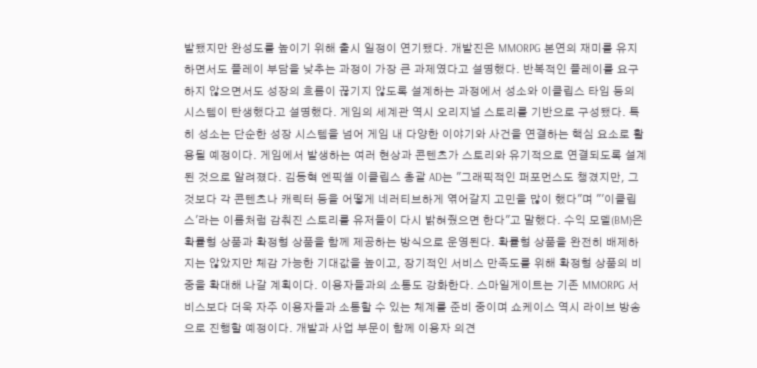발됐지만 완성도를 높이기 위해 출시 일정이 연기됐다. 개발진은 MMORPG 본연의 재미를 유지하면서도 플레이 부담을 낮추는 과정이 가장 큰 과제였다고 설명했다. 반복적인 플레이를 요구하지 않으면서도 성장의 흐름이 끊기지 않도록 설계하는 과정에서 성소와 이클립스 타임 등의 시스템이 탄생했다고 설명했다. 게임의 세계관 역시 오리지널 스토리를 기반으로 구성됐다. 특히 성소는 단순한 성장 시스템을 넘어 게임 내 다양한 이야기와 사건을 연결하는 핵심 요소로 활용될 예정이다. 게임에서 발생하는 여러 현상과 콘텐츠가 스토리와 유기적으로 연결되도록 설계된 것으로 알려졌다. 김동혁 엔픽셀 이클립스 총괄 AD는 "그래픽적인 퍼포먼스도 챙겼지만, 그것보다 각 콘텐츠나 캐릭터 등을 어떻게 네러티브하게 엮어갈지 고민을 많이 했다"며 "'이클립스'라는 이름처럼 감춰진 스토리를 유저들이 다시 밝혀줬으면 한다"고 말했다. 수익 모델(BM)은 확률형 상품과 확정형 상품을 함께 제공하는 방식으로 운영된다. 확률형 상품을 완전히 배제하지는 않았지만 체감 가능한 기대값을 높이고, 장기적인 서비스 만족도를 위해 확정형 상품의 비중을 확대해 나갈 계획이다. 이용자들과의 소통도 강화한다. 스마일게이트는 기존 MMORPG 서비스보다 더욱 자주 이용자들과 소통할 수 있는 체계를 준비 중이며 쇼케이스 역시 라이브 방송으로 진행할 예정이다. 개발과 사업 부문이 함께 이용자 의견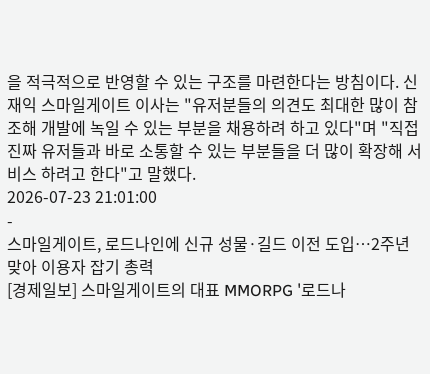을 적극적으로 반영할 수 있는 구조를 마련한다는 방침이다. 신재익 스마일게이트 이사는 "유저분들의 의견도 최대한 많이 참조해 개발에 녹일 수 있는 부분을 채용하려 하고 있다"며 "직접 진짜 유저들과 바로 소통할 수 있는 부분들을 더 많이 확장해 서비스 하려고 한다"고 말했다.
2026-07-23 21:01:00
-
스마일게이트, 로드나인에 신규 성물·길드 이전 도입…2주년 맞아 이용자 잡기 총력
[경제일보] 스마일게이트의 대표 MMORPG '로드나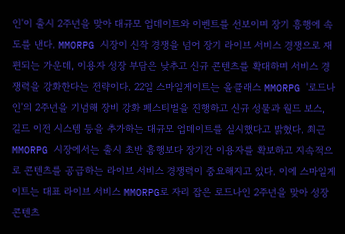인'이 출시 2주년을 맞아 대규모 업데이트와 이벤트를 선보이며 장기 흥행에 속도를 낸다. MMORPG 시장이 신작 경쟁을 넘어 장기 라이브 서비스 경쟁으로 재편되는 가운데, 이용자 성장 부담은 낮추고 신규 콘텐츠를 확대하며 서비스 경쟁력을 강화한다는 전략이다. 22일 스마일게이트는 올클래스 MMORPG '로드나인'의 2주년을 기념해 장비 강화 페스티벌을 진행하고 신규 성물과 월드 보스, 길드 이전 시스템 등을 추가하는 대규모 업데이트를 실시했다고 밝혔다. 최근 MMORPG 시장에서는 출시 초반 흥행보다 장기간 이용자를 확보하고 지속적으로 콘텐츠를 공급하는 라이브 서비스 경쟁력이 중요해지고 있다. 이에 스마일게이트는 대표 라이브 서비스 MMORPG로 자리 잡은 로드나인 2주년을 맞아 성장 콘텐츠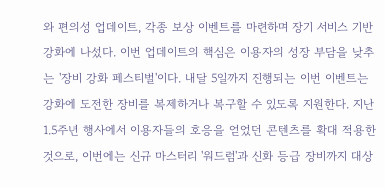와 편의성 업데이트, 각종 보상 이벤트를 마련하며 장기 서비스 기반 강화에 나섰다. 이번 업데이트의 핵심은 이용자의 성장 부담을 낮추는 '장비 강화 페스티벌'이다. 내달 5일까지 진행되는 이번 이벤트는 강화에 도전한 장비를 복제하거나 복구할 수 있도록 지원한다. 지난 1.5주년 행사에서 이용자들의 호응을 얻었던 콘텐츠를 확대 적용한 것으로, 이번에는 신규 마스터리 '워드럼'과 신화 등급 장비까지 대상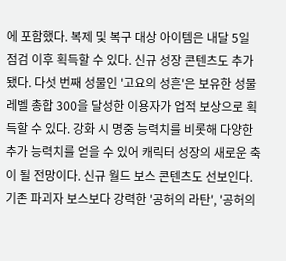에 포함했다. 복제 및 복구 대상 아이템은 내달 5일 점검 이후 획득할 수 있다. 신규 성장 콘텐츠도 추가됐다. 다섯 번째 성물인 '고요의 성흔'은 보유한 성물 레벨 총합 300을 달성한 이용자가 업적 보상으로 획득할 수 있다. 강화 시 명중 능력치를 비롯해 다양한 추가 능력치를 얻을 수 있어 캐릭터 성장의 새로운 축이 될 전망이다. 신규 월드 보스 콘텐츠도 선보인다. 기존 파괴자 보스보다 강력한 '공허의 라탄', '공허의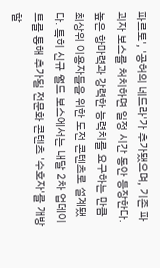파르토', '공허의 네드라'가 추가됐으며, 기존 파괴자 보스를 처치하면 일정 시간 동안 등장한다. 높은 항마력과 강력한 능력치를 요구하는 만큼 최상위 이용자들을 위한 도전 콘텐츠로 설계됐다. 특히 신규 월드 보스에서는 내달 2차 업데이트를 통해 추가될 전문화 콘텐츠 '수호자'를 개방할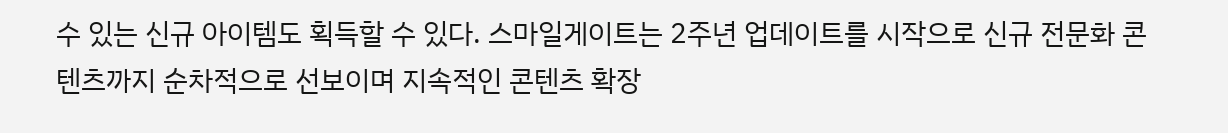수 있는 신규 아이템도 획득할 수 있다. 스마일게이트는 2주년 업데이트를 시작으로 신규 전문화 콘텐츠까지 순차적으로 선보이며 지속적인 콘텐츠 확장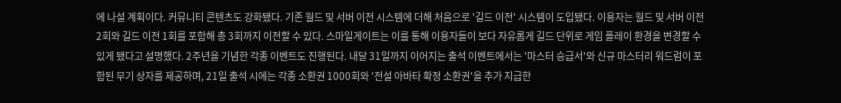에 나설 계획이다. 커뮤니티 콘텐츠도 강화됐다. 기존 월드 및 서버 이전 시스템에 더해 처음으로 '길드 이전' 시스템이 도입됐다. 이용자는 월드 및 서버 이전 2회와 길드 이전 1회를 포함해 총 3회까지 이전할 수 있다. 스마일게이트는 이를 통해 이용자들이 보다 자유롭게 길드 단위로 게임 플레이 환경을 변경할 수 있게 됐다고 설명했다. 2주년을 기념한 각종 이벤트도 진행된다. 내달 31일까지 이어지는 출석 이벤트에서는 '마스터 승급서'와 신규 마스터리 워드럼이 포함된 무기 상자를 제공하며, 21일 출석 시에는 각종 소환권 1000회와 '전설 아바타 확정 소환권'을 추가 지급한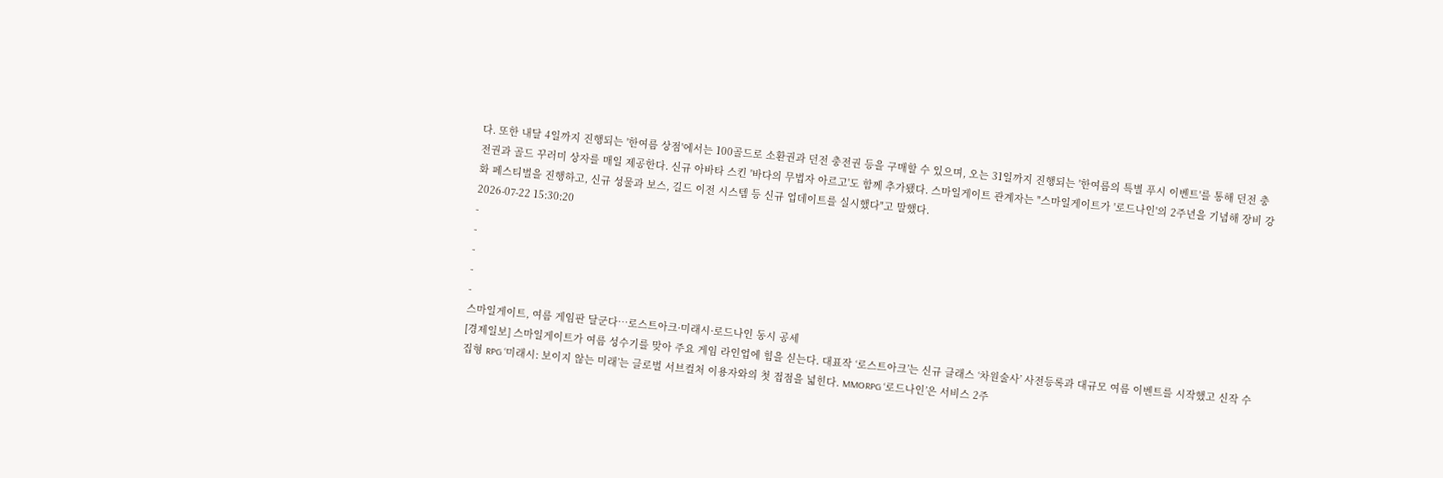다. 또한 내달 4일까지 진행되는 '한여름 상점'에서는 100골드로 소환권과 던전 충전권 등을 구매할 수 있으며, 오는 31일까지 진행되는 '한여름의 특별 푸시 이벤트'를 통해 던전 충전권과 골드 꾸러미 상자를 매일 제공한다. 신규 아바타 스킨 '바다의 무법자 아르고'도 함께 추가됐다. 스마일게이트 관계자는 "스마일게이트가 '로드나인'의 2주년을 기념해 장비 강화 페스티벌을 진행하고, 신규 성물과 보스, 길드 이전 시스템 등 신규 업데이트를 실시했다"고 말했다.
2026-07-22 15:30:20
-
-
-
-
-
스마일게이트, 여름 게임판 달군다…로스트아크·미래시·로드나인 동시 공세
[경제일보] 스마일게이트가 여름 성수기를 맞아 주요 게임 라인업에 힘을 싣는다. 대표작 ‘로스트아크’는 신규 클래스 ‘차원술사’ 사전등록과 대규모 여름 이벤트를 시작했고 신작 수집형 RPG ‘미래시: 보이지 않는 미래’는 글로벌 서브컬처 이용자와의 첫 접점을 넓힌다. MMORPG ‘로드나인’은 서비스 2주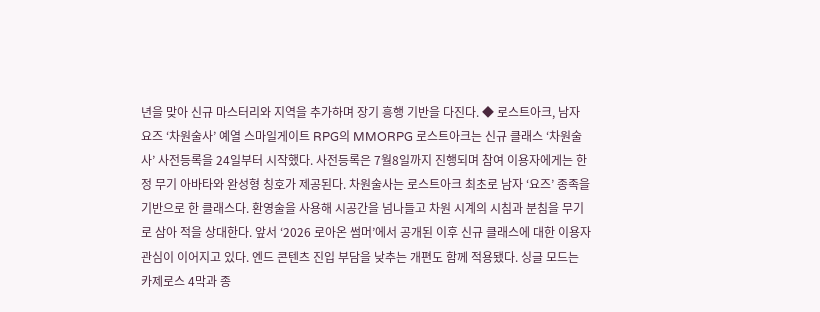년을 맞아 신규 마스터리와 지역을 추가하며 장기 흥행 기반을 다진다. ◆ 로스트아크, 남자 요즈 ‘차원술사’ 예열 스마일게이트 RPG의 MMORPG 로스트아크는 신규 클래스 ‘차원술사’ 사전등록을 24일부터 시작했다. 사전등록은 7월8일까지 진행되며 참여 이용자에게는 한정 무기 아바타와 완성형 칭호가 제공된다. 차원술사는 로스트아크 최초로 남자 ‘요즈’ 종족을 기반으로 한 클래스다. 환영술을 사용해 시공간을 넘나들고 차원 시계의 시침과 분침을 무기로 삼아 적을 상대한다. 앞서 ‘2026 로아온 썸머’에서 공개된 이후 신규 클래스에 대한 이용자 관심이 이어지고 있다. 엔드 콘텐츠 진입 부담을 낮추는 개편도 함께 적용됐다. 싱글 모드는 카제로스 4막과 종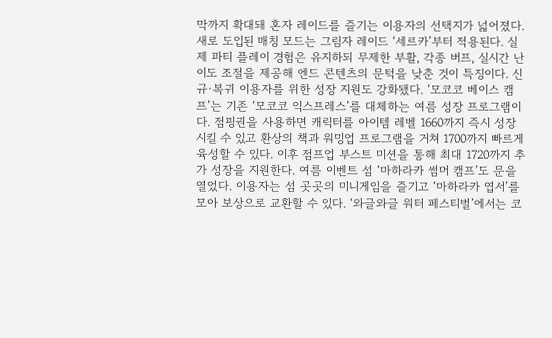막까지 확대돼 혼자 레이드를 즐기는 이용자의 선택지가 넓어졌다. 새로 도입된 매칭 모드는 그림자 레이드 ‘세르카’부터 적용된다. 실제 파티 플레이 경험은 유지하되 무제한 부활, 각종 버프, 실시간 난이도 조절을 제공해 엔드 콘텐츠의 문턱을 낮춘 것이 특징이다. 신규·복귀 이용자를 위한 성장 지원도 강화됐다. ‘모코코 베이스 캠프’는 기존 ‘모코코 익스프레스’를 대체하는 여름 성장 프로그램이다. 점핑권을 사용하면 캐릭터를 아이템 레벨 1660까지 즉시 성장시킬 수 있고 환상의 책과 워밍업 프로그램을 거쳐 1700까지 빠르게 육성할 수 있다. 이후 점프업 부스트 미션을 통해 최대 1720까지 추가 성장을 지원한다. 여름 이벤트 섬 ‘마하라카 썸머 캠프’도 문을 열었다. 이용자는 섬 곳곳의 미니게임을 즐기고 ‘마하라카 엽서’를 모아 보상으로 교환할 수 있다. ‘와글와글 워터 페스티벌’에서는 코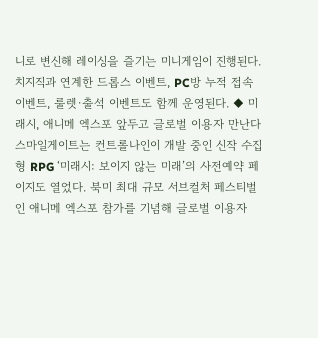니로 변신해 레이싱을 즐기는 미니게임이 진행된다. 치지직과 연계한 드롭스 이벤트, PC방 누적 접속 이벤트, 룰렛·출석 이벤트도 함께 운영된다. ◆ 미래시, 애니메 엑스포 앞두고 글로벌 이용자 만난다 스마일게이트는 컨트롤나인이 개발 중인 신작 수집형 RPG ‘미래시: 보이지 않는 미래’의 사전예약 페이지도 열었다. 북미 최대 규모 서브컬처 페스티벌인 애니메 엑스포 참가를 기념해 글로벌 이용자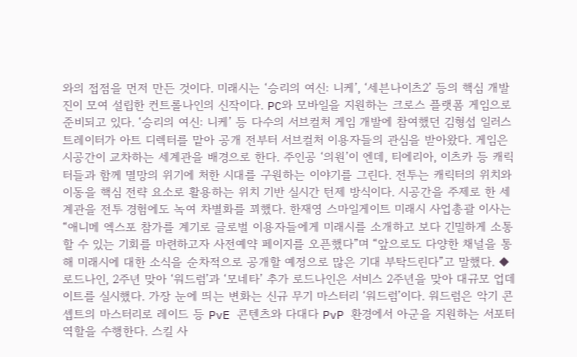와의 접점을 먼저 만든 것이다. 미래시는 ‘승리의 여신: 니케’, ‘세븐나이츠2’ 등의 핵심 개발진이 모여 설립한 컨트롤나인의 신작이다. PC와 모바일을 지원하는 크로스 플랫폼 게임으로 준비되고 있다. ‘승리의 여신: 니케’ 등 다수의 서브컬처 게임 개발에 참여했던 김형섭 일러스트레이터가 아트 디렉터를 맡아 공개 전부터 서브컬처 이용자들의 관심을 받아왔다. 게임은 시공간이 교차하는 세계관을 배경으로 한다. 주인공 ‘의원’이 엔데, 티에리아, 이츠카 등 캐릭터들과 함께 멸망의 위기에 처한 시대를 구원하는 이야기를 그린다. 전투는 캐릭터의 위치와 이동을 핵심 전략 요소로 활용하는 위치 기반 실시간 턴제 방식이다. 시공간을 주제로 한 세계관을 전투 경험에도 녹여 차별화를 꾀했다. 한재영 스마일게이트 미래시 사업총괄 이사는 “애니메 엑스포 참가를 계기로 글로벌 이용자들에게 미래시를 소개하고 보다 긴밀하게 소통할 수 있는 기회를 마련하고자 사전예약 페이지를 오픈했다”며 “앞으로도 다양한 채널을 통해 미래시에 대한 소식을 순차적으로 공개할 예정으로 많은 기대 부탁드린다”고 말했다. ◆ 로드나인, 2주년 맞아 ‘워드럼’과 ‘모네타’ 추가 로드나인은 서비스 2주년을 맞아 대규모 업데이트를 실시했다. 가장 눈에 띄는 변화는 신규 무기 마스터리 ‘워드럼’이다. 워드럼은 악기 콘셉트의 마스터리로 레이드 등 PvE 콘텐츠와 다대다 PvP 환경에서 아군을 지원하는 서포터 역할을 수행한다. 스킬 사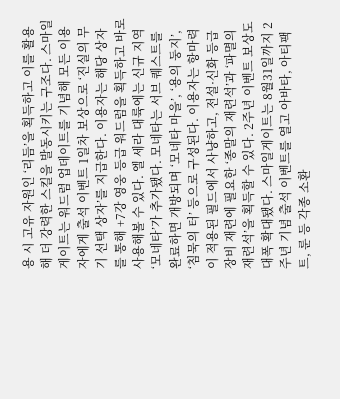용 시 고유 자원인 ‘리듬’을 획득하고 이를 활용해 더 강력한 스킬을 발동시키는 구조다. 스마일게이트는 워드럼 업데이트를 기념해 모든 이용자에게 출석 이벤트 1일차 보상으로 ‘진실의 무기 선택 상자’를 지급한다. 이용자는 해당 상자를 통해 +7강 영웅 등급 워드럼을 획득하고 바로 사용해볼 수 있다. 엘 세라 대륙에는 신규 지역 ‘모네타’가 추가됐다. 모네타는 서브 퀘스트를 완료하면 개방되며 ‘모네타 마을’, ‘용의 둥지’, ‘침묵의 터’ 등으로 구성된다. 이용자는 항마력이 적용된 필드에서 사냥하고, 전설·신화 등급 장비 재련에 필요한 ‘종말의 재련석’과 ‘파멸의 재련석’을 획득할 수 있다. 2주년 이벤트 보상도 대폭 확대됐다. 스마일게이트는 8월31일까지 2주년 기념 출석 이벤트를 열고 아바타, 아티팩트, 룬 등 각종 소환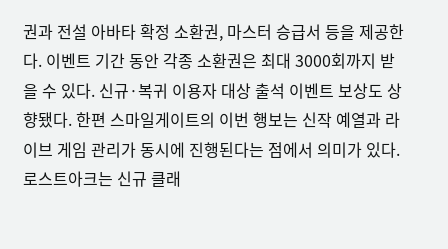권과 전설 아바타 확정 소환권, 마스터 승급서 등을 제공한다. 이벤트 기간 동안 각종 소환권은 최대 3000회까지 받을 수 있다. 신규·복귀 이용자 대상 출석 이벤트 보상도 상향됐다. 한편 스마일게이트의 이번 행보는 신작 예열과 라이브 게임 관리가 동시에 진행된다는 점에서 의미가 있다. 로스트아크는 신규 클래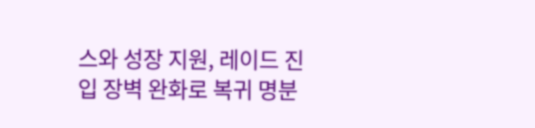스와 성장 지원, 레이드 진입 장벽 완화로 복귀 명분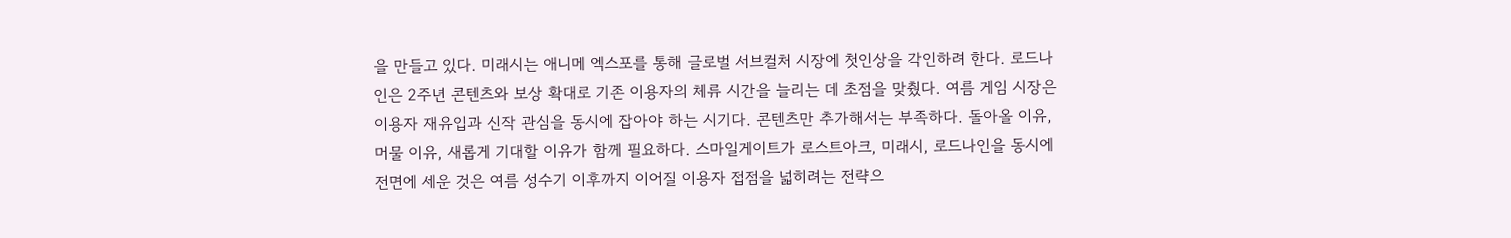을 만들고 있다. 미래시는 애니메 엑스포를 통해 글로벌 서브컬처 시장에 첫인상을 각인하려 한다. 로드나인은 2주년 콘텐츠와 보상 확대로 기존 이용자의 체류 시간을 늘리는 데 초점을 맞췄다. 여름 게임 시장은 이용자 재유입과 신작 관심을 동시에 잡아야 하는 시기다. 콘텐츠만 추가해서는 부족하다. 돌아올 이유, 머물 이유, 새롭게 기대할 이유가 함께 필요하다. 스마일게이트가 로스트아크, 미래시, 로드나인을 동시에 전면에 세운 것은 여름 성수기 이후까지 이어질 이용자 접점을 넓히려는 전략으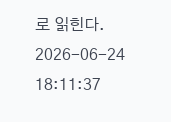로 읽힌다.
2026-06-24 18:11:37